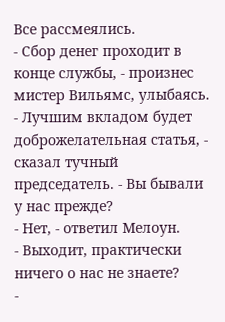Все рассмеялись.
- Сбор денег проходит в конце службы, - произнес мистер Вильямс, улыбаясь.
- Лучшим вкладом будет доброжелательная статья, - сказал тучный председатель. - Вы бывали у нас прежде?
- Нет, - ответил Мелоун.
- Выходит, практически ничего о нас не знаете?
-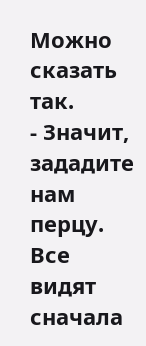Можно сказать так.
- Значит, зададите нам перцу. Все видят сначала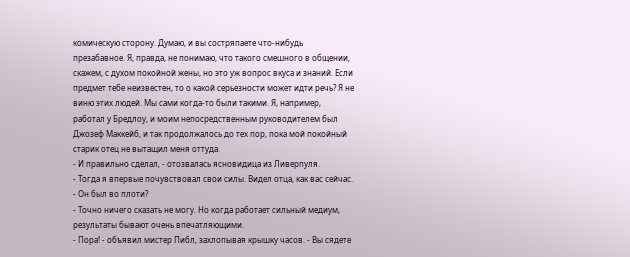комическую сторону. Думаю, и вы состряпаете что-нибудь презабавное. Я, правда, не понимаю, что такого смешного в общении, скажем, с духом покойной жены, но это уж вопрос вкуса и знаний. Если предмет тебе неизвестен, то о какой серьезности может идти речь? Я не виню этих людей. Мы сами когда-то были такими. Я, например, работал у Бредлоу, и моим непосредственным руководителем был Джозеф Маккейб, и так продолжалось до тех пор, пока мой покойный старик отец не вытащил меня оттуда.
- И правильно сделал, - отозвалась ясновидица из Ливерпуля.
- Тогда я впервые почувствовал свои силы. Видел отца, как вас сейчас.
- Он был во плоти?
- Точно ничего сказать не могу. Но когда работает сильный медиум, результаты бывают очень впечатляющими.
- Пора! - объявил мистер Пибл, захлопывая крышку часов. - Вы сядете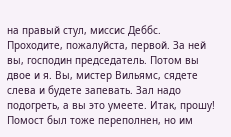на правый стул, миссис Деббс. Проходите, пожалуйста, первой. За ней вы, господин председатель. Потом вы двое и я. Вы, мистер Вильямс, сядете слева и будете запевать. Зал надо подогреть, а вы это умеете. Итак, прошу!
Помост был тоже переполнен, но им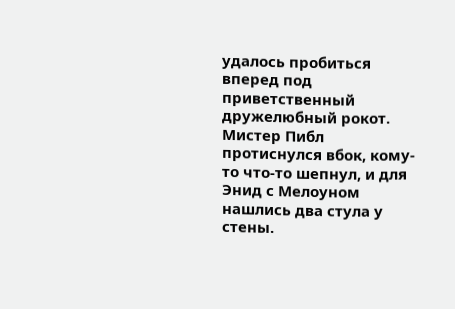удалось пробиться вперед под приветственный дружелюбный рокот. Мистер Пибл протиснулся вбок, кому-то что-то шепнул, и для Энид с Мелоуном нашлись два стула у стены.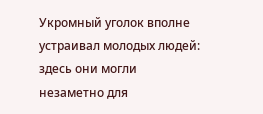Укромный уголок вполне устраивал молодых людей: здесь они могли незаметно для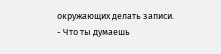окружающих делать записи.
- Что ты думаешь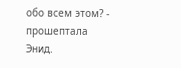обо всем этом? - прошептала Энид.